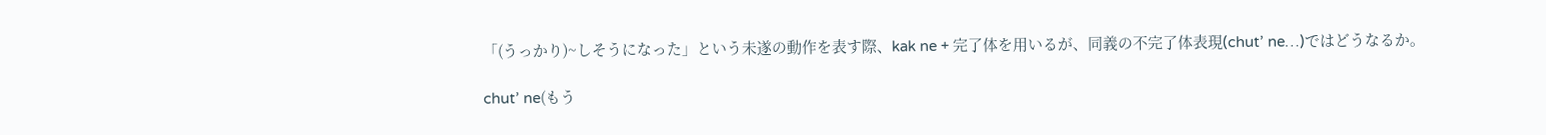「(うっかり)~しそうになった」という未遂の動作を表す際、kak ne + 完了体を用いるが、同義の不完了体表現(chut’ ne…)ではどうなるか。

chut’ ne(もう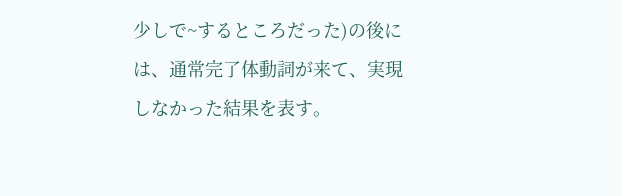少しで~するところだった)の後には、通常完了体動詞が来て、実現しなかった結果を表す。